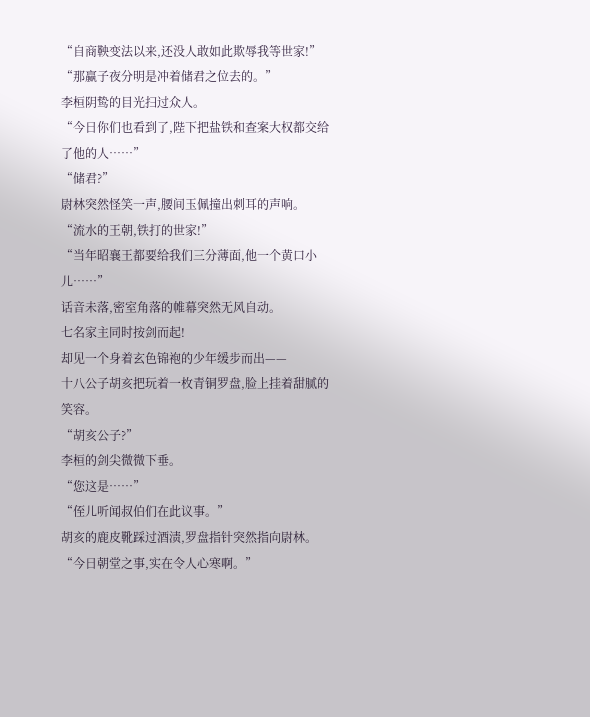“自商鞅变法以来,还没人敢如此欺辱我等世家!”
“那赢子夜分明是冲着储君之位去的。”
李桓阴鸷的目光扫过众人。
“今日你们也看到了,陛下把盐铁和查案大权都交给了他的人……”
“储君?”
尉林突然怪笑一声,腰间玉佩撞出刺耳的声响。
“流水的王朝,铁打的世家!”
“当年昭襄王都要给我们三分薄面,他一个黄口小儿……”
话音未落,密室角落的帷幕突然无风自动。
七名家主同时按剑而起!
却见一个身着玄色锦袍的少年缓步而出——
十八公子胡亥把玩着一枚青铜罗盘,脸上挂着甜腻的笑容。
“胡亥公子?”
李桓的剑尖微微下垂。
“您这是……”
“侄儿听闻叔伯们在此议事。”
胡亥的鹿皮靴踩过酒渍,罗盘指针突然指向尉林。
“今日朝堂之事,实在令人心寒啊。”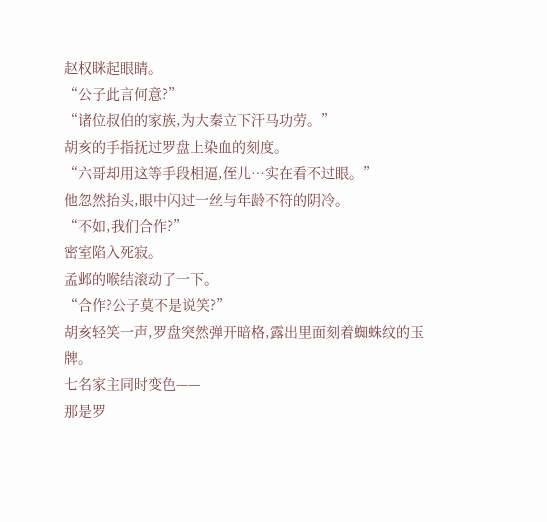赵权眯起眼睛。
“公子此言何意?”
“诸位叔伯的家族,为大秦立下汗马功劳。”
胡亥的手指抚过罗盘上染血的刻度。
“六哥却用这等手段相逼,侄儿…实在看不过眼。”
他忽然抬头,眼中闪过一丝与年龄不符的阴冷。
“不如,我们合作?”
密室陷入死寂。
孟邺的喉结滚动了一下。
“合作?公子莫不是说笑?”
胡亥轻笑一声,罗盘突然弹开暗格,露出里面刻着蜘蛛纹的玉牌。
七名家主同时变色——
那是罗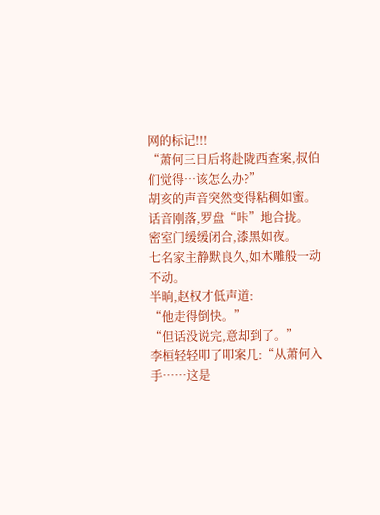网的标记!!!
“萧何三日后将赴陇西查案,叔伯们觉得…该怎么办?”
胡亥的声音突然变得粘稠如蜜。
话音刚落,罗盘“咔”地合拢。
密室门缓缓闭合,漆黑如夜。
七名家主静默良久,如木雕般一动不动。
半晌,赵权才低声道:
“他走得倒快。”
“但话没说完,意却到了。”
李桓轻轻叩了叩案几:“从萧何入手……这是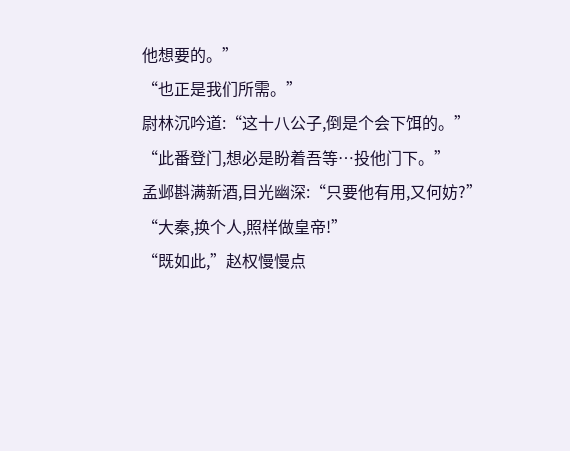他想要的。”
“也正是我们所需。”
尉林沉吟道:“这十八公子,倒是个会下饵的。”
“此番登门,想必是盼着吾等…投他门下。”
孟邺斟满新酒,目光幽深:“只要他有用,又何妨?”
“大秦,换个人,照样做皇帝!”
“既如此,”赵权慢慢点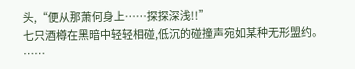头,“便从那萧何身上……探探深浅!!”
七只酒樽在黑暗中轻轻相碰,低沉的碰撞声宛如某种无形盟约。
……